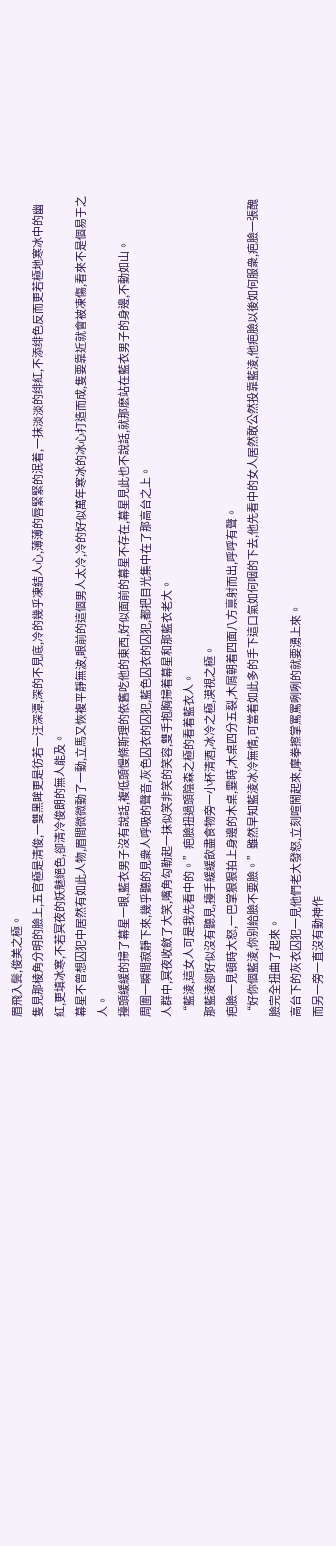眉飛入鬓,俊美之極。
隻見那棱角分明的臉上,五官極是清俊,一雙黑眸更是彷若一汪深潭,深的不見底,冷的幾乎凍結人心,薄薄的唇緊緊的泯着,一抹淡淡的绯紅,不添绯色反而更若極地寒冰中的幽紅,更填冰寒,不若冥夜的妖魅絕色,卻清冷俊朗的無人能及。
幕星不曾想囚犯中居然有如此人物,眉間微微動了一動,立馬又恢複平靜無波,眼前的這個男人太冷,冷的好似萬年寒冰的冰心打造而成,隻要靠近就會被凍傷,看來不是個易于之人。
擡頭緩緩的掃了幕星一眼,藍衣男子沒有說話,複低頭慢條斯理的依舊吃他的東西,好似面前的幕星不存在,幕星見此也不說話,就那麽站在藍衣男子的身邊,不動如山。
周圍一瞬間寂靜下來,幾乎聽的見衆人呼吸的聲音,灰色囚衣的囚犯,藍色囚衣的囚犯,都把目光集中在了那高台之上。
人群中,冥夜收斂了大笑,嘴角勾勒起一抹似笑非笑的笑容,雙手抱胸掃着幕星和那藍衣老大。
“藍淩,這女人可是我先看中的。”疤臉扭過頭陰森之極的看着藍衣人。
那藍淩卻好似沒有聽見,擡手緩緩飲盡食物旁一小杯清酒,冰冷之極,漠視之極。
疤臉一見頓時大怒,一巴掌狠狠拍上身邊的木桌,霎時,木桌四分五裂,木屑朝着四面八方禀射而出,呼呼有聲。
“好你個藍淩,你别給臉不要臉。”雖然早知藍淩冰冷無情,可當着如此多的手下這口氣如何咽的下去,他先看中的女人居然敢公然投靠藍淩,他疤臉以後如何服衆,疤臉一張醜臉完全扭曲了起來。
高台下的灰衣囚犯一見他們老大發怒,立刻喧鬧起來,摩拳擦掌罵罵咧咧的就要湧上來。
而另一旁一直沒有動神作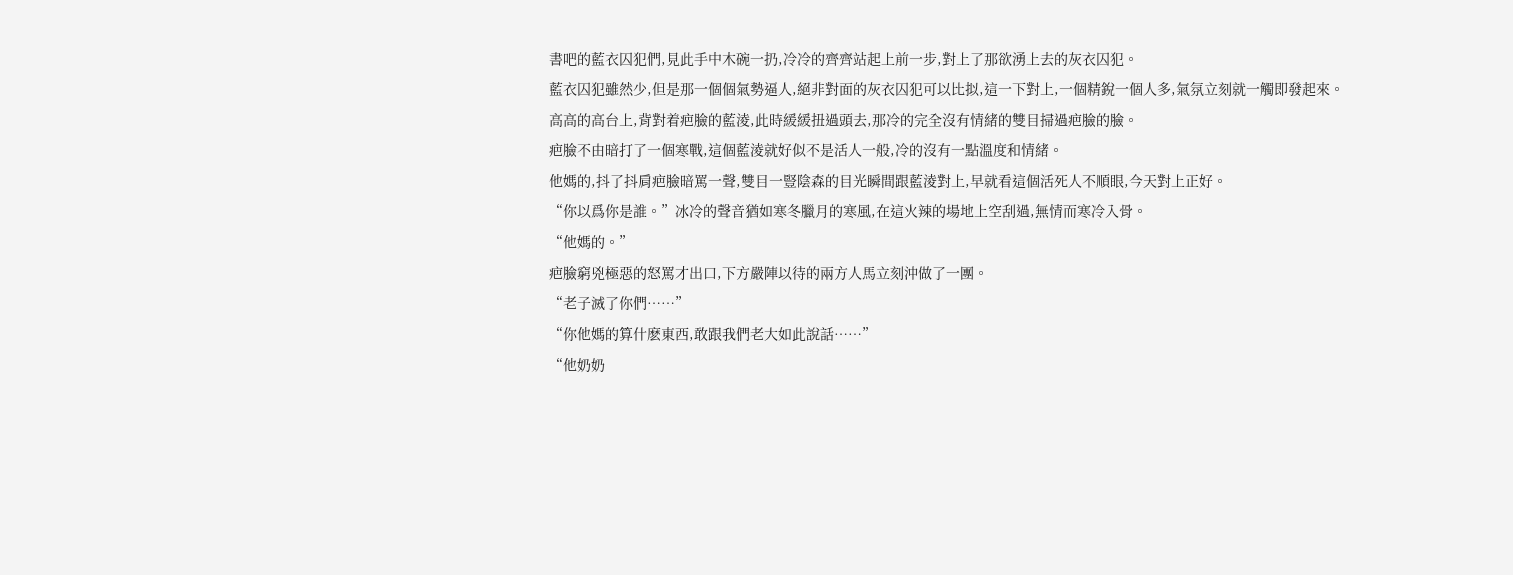書吧的藍衣囚犯們,見此手中木碗一扔,冷冷的齊齊站起上前一步,對上了那欲湧上去的灰衣囚犯。
藍衣囚犯雖然少,但是那一個個氣勢逼人,絕非對面的灰衣囚犯可以比拟,這一下對上,一個精銳一個人多,氣氛立刻就一觸即發起來。
高高的高台上,背對着疤臉的藍淩,此時緩緩扭過頭去,那冷的完全沒有情緒的雙目掃過疤臉的臉。
疤臉不由暗打了一個寒戰,這個藍淩就好似不是活人一般,冷的沒有一點溫度和情緒。
他媽的,抖了抖肩疤臉暗罵一聲,雙目一豎陰森的目光瞬間跟藍淩對上,早就看這個活死人不順眼,今天對上正好。
“你以爲你是誰。”冰冷的聲音猶如寒冬臘月的寒風,在這火辣的場地上空刮過,無情而寒冷入骨。
“他媽的。”
疤臉窮兇極惡的怒罵才出口,下方嚴陣以待的兩方人馬立刻沖做了一團。
“老子滅了你們……”
“你他媽的算什麽東西,敢跟我們老大如此說話……”
“他奶奶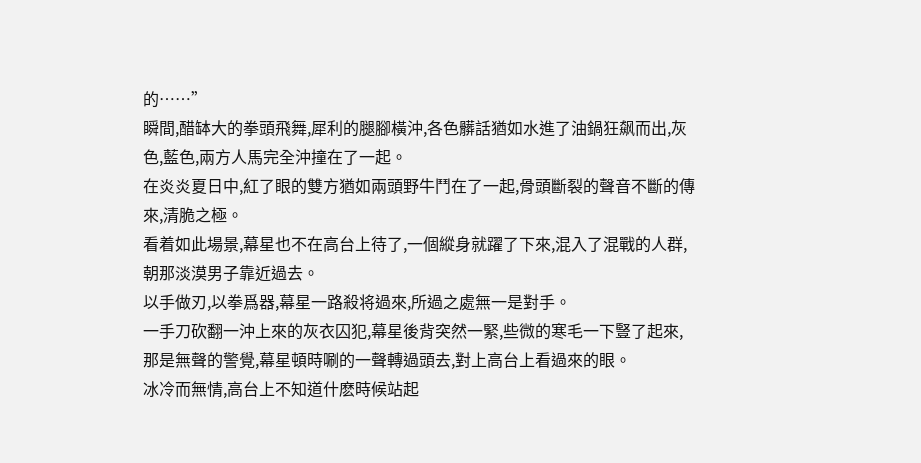的……”
瞬間,醋缽大的拳頭飛舞,犀利的腿腳橫沖,各色髒話猶如水進了油鍋狂飙而出,灰色,藍色,兩方人馬完全沖撞在了一起。
在炎炎夏日中,紅了眼的雙方猶如兩頭野牛鬥在了一起,骨頭斷裂的聲音不斷的傳來,清脆之極。
看着如此場景,幕星也不在高台上待了,一個縱身就躍了下來,混入了混戰的人群,朝那淡漠男子靠近過去。
以手做刃,以拳爲器,幕星一路殺将過來,所過之處無一是對手。
一手刀砍翻一沖上來的灰衣囚犯,幕星後背突然一緊,些微的寒毛一下豎了起來,那是無聲的警覺,幕星頓時唰的一聲轉過頭去,對上高台上看過來的眼。
冰冷而無情,高台上不知道什麽時候站起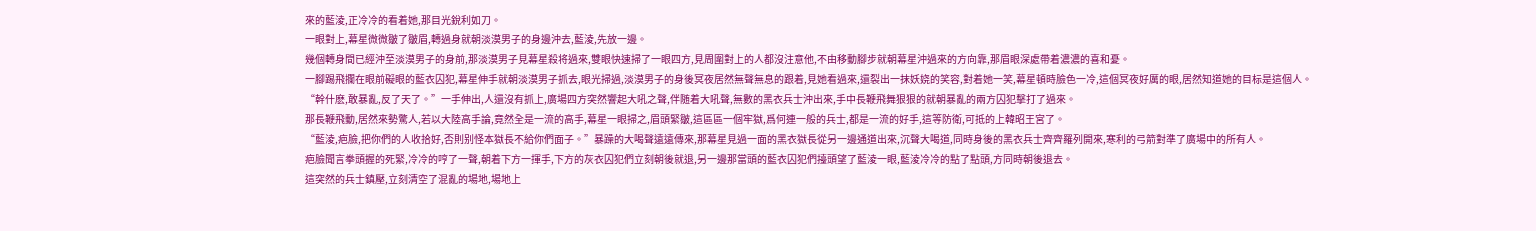來的藍淩,正冷冷的看着她,那目光銳利如刀。
一眼對上,幕星微微皺了皺眉,轉過身就朝淡漠男子的身邊沖去,藍淩,先放一邊。
幾個轉身間已經沖至淡漠男子的身前,那淡漠男子見幕星殺将過來,雙眼快速掃了一眼四方,見周圍對上的人都沒注意他,不由移動腳步就朝幕星沖過來的方向靠,那眉眼深處帶着濃濃的喜和憂。
一腳踢飛攔在眼前礙眼的藍衣囚犯,幕星伸手就朝淡漠男子抓去,眼光掃過,淡漠男子的身後冥夜居然無聲無息的跟着,見她看過來,還裂出一抹妖娆的笑容,對着她一笑,幕星頓時臉色一冷,這個冥夜好厲的眼,居然知道她的目标是這個人。
“幹什麽,敢暴亂,反了天了。”一手伸出,人還沒有抓上,廣場四方突然響起大吼之聲,伴随着大吼聲,無數的黑衣兵士沖出來,手中長鞭飛舞狠狠的就朝暴亂的兩方囚犯擊打了過來。
那長鞭飛動,居然來勢驚人,若以大陸高手論,竟然全是一流的高手,幕星一眼掃之,眉頭緊皺,這區區一個牢獄,爲何連一般的兵士,都是一流的好手,這等防衛,可抵的上韓昭王宮了。
“藍淩,疤臉,把你們的人收拾好,否則别怪本獄長不給你們面子。”暴躁的大喝聲遠遠傳來,那幕星見過一面的黑衣獄長從另一邊通道出來,沉聲大喝道,同時身後的黑衣兵士齊齊羅列開來,寒利的弓箭對準了廣場中的所有人。
疤臉聞言拳頭握的死緊,冷冷的哼了一聲,朝着下方一揮手,下方的灰衣囚犯們立刻朝後就退,另一邊那當頭的藍衣囚犯們擡頭望了藍淩一眼,藍淩冷冷的點了點頭,方同時朝後退去。
這突然的兵士鎮壓,立刻清空了混亂的場地,場地上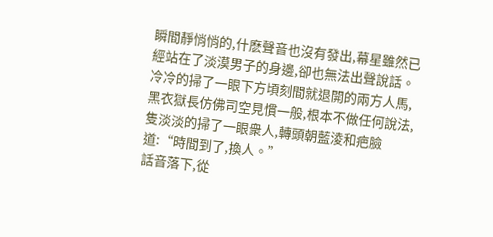瞬間靜悄悄的,什麽聲音也沒有發出,幕星雖然已經站在了淡漠男子的身邊,卻也無法出聲說話。
冷冷的掃了一眼下方頃刻間就退開的兩方人馬,黑衣獄長仿佛司空見慣一般,根本不做任何說法,隻淡淡的掃了一眼衆人,轉頭朝藍淩和疤臉道:“時間到了,換人。”
話音落下,從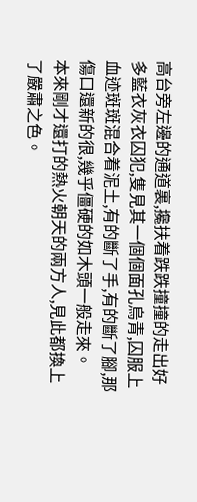高台旁左邊的通道裏,攙扶着跌跌撞撞的走出好多藍衣灰衣囚犯,隻見其一個個面孔烏青,囚服上血迹斑斑混合着泥土,有的斷了手,有的斷了腳,那傷口還新的很,幾乎僵硬的如木頭一般走來。
本來剛才還打的熱火朝天的兩方人,見此都換上了嚴肅之色。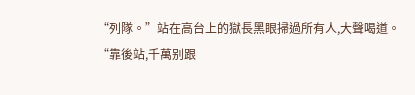“列隊。”站在高台上的獄長黑眼掃過所有人,大聲喝道。
“靠後站,千萬别跟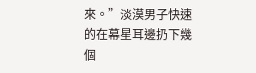來。”淡漠男子快速的在幕星耳邊扔下幾個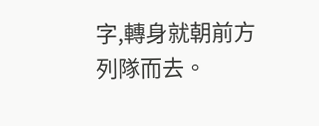字,轉身就朝前方列隊而去。